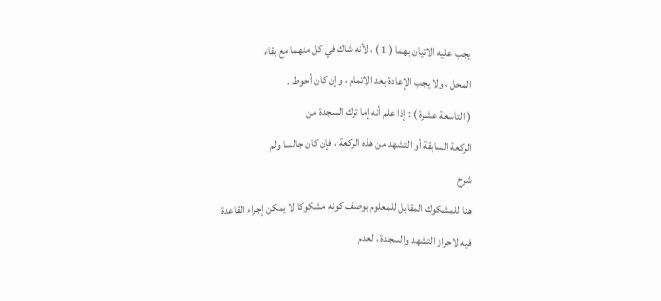يجب عليه الاتيان بهما ( 1 ) ، لأنه شاك في كل منهما مع بقاء
المحل ، ولا يجب الإعادة بعد الاتمام ، وإن كان أحوط .
( التاسعة عشرة ) : إذا علم أنه إما ترك السجدة من
الركعة السابقة أو التشهد من هذه الركعة ، فإن كان جالسا ولم
شرح
هنا للمشكوك المقابل للمعلوم بوصف كونه مشكوكا لا يمكن إجراء القاعدة
فيه لاحراز التشهد والسجدة ، لعدم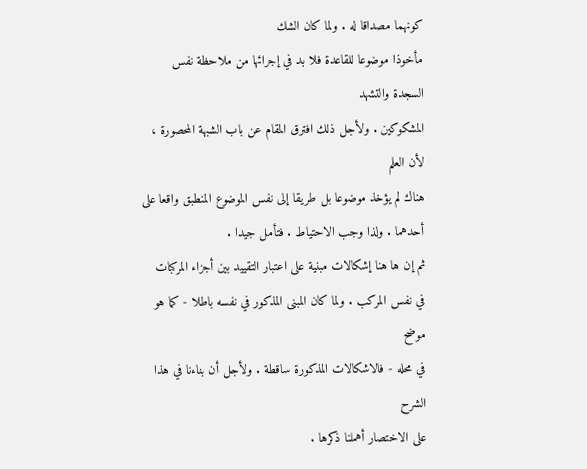كونهما مصداقا له . ولما كان الشك
مأخوذا موضوعا للقاعدة فلا بد في إجرائها من ملاحظة نفس السجدة والتشهد
المشكوكين . ولأجل ذلك افترق المقام عن باب الشبهة المحصورة ، لأن العلم
هناك لم يؤخذ موضوعا بل طريقا إلى نفس الموضوع المنطبق واقعا على
أحدهما . ولذا وجب الاحتياط . فتأمل جيدا .
ثم إن ها هنا إشكالات مبنية على اعتبار التقييد بين أجزاء المركبات
في نفس المركب . ولما كان المبنى المذكور في نفسه باطلا - كما هو موضح
في محله - فالاشكالات المذكورة ساقطة . ولأجل أن بناءنا في هذا الشرح
على الاختصار أهملنا ذكرها .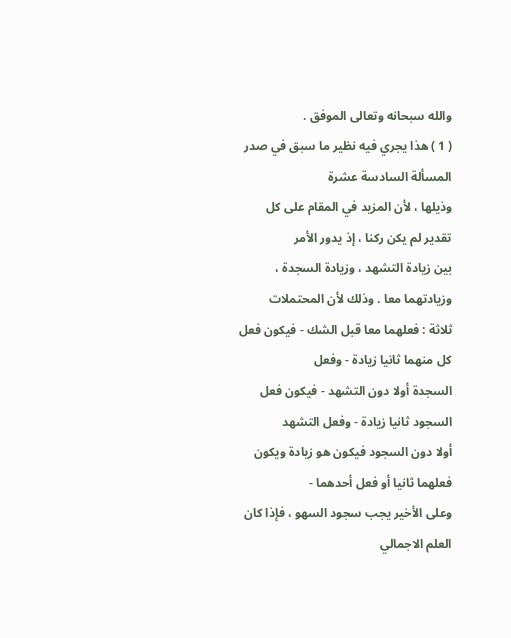والله سبحانه وتعالى الموفق .
( 1 ) هذا يجري فيه نظير ما سبق في صدر المسألة السادسة عشرة
وذيلها ، لأن المزيد في المقام على كل تقدير لم يكن ركنا ، إذ يدور الأمر
بين زيادة التشهد ، وزيادة السجدة ، وزيادتهما معا . وذلك لأن المحتملات
ثلاثة : فعلهما معا قبل الشك - فيكون فعل كل منهما ثانيا زيادة - وفعل
السجدة أولا دون التشهد - فيكون فعل السجود ثانيا زيادة - وفعل التشهد
أولا دون السجود فيكون هو زيادة ويكون فعلهما ثانيا أو فعل أحدهما -
وعلى الأخير يجب سجود السهو ، فإذا كان العلم الاجمالي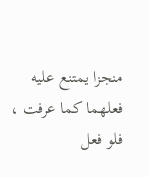منجزا يمتنع عليه
فعلهما كما عرفت ، فلو فعل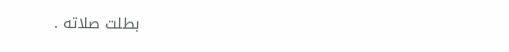بطلت صلاته .